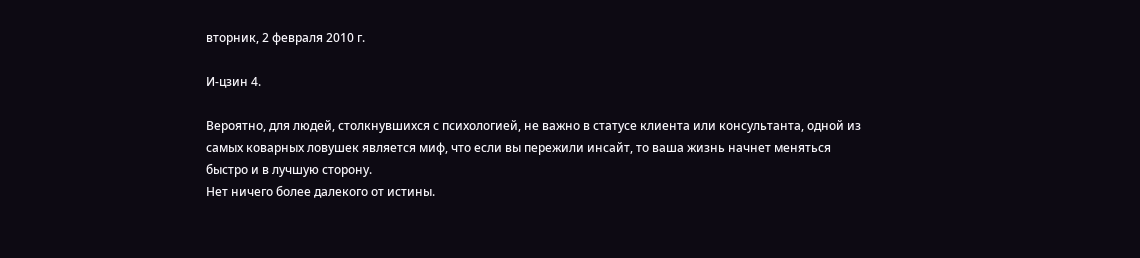вторник, 2 февраля 2010 г.

И-цзин 4.

Вероятно, для людей, столкнувшихся с психологией, не важно в статусе клиента или консультанта, одной из самых коварных ловушек является миф, что если вы пережили инсайт, то ваша жизнь начнет меняться быстро и в лучшую сторону.
Нет ничего более далекого от истины.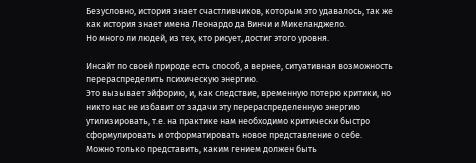Безусловно, история знает счастливчиков, которым это удавалось, так же как история знает имена Леонардо да Винчи и Микеланджело.
Но много ли людей, из тех, кто рисует, достиг этого уровня.

Инсайт по своей природе есть способ, а вернее, ситуативная возможность перераспределить психическую энергию.
Это вызывает эйфорию, и, как следствие, временную потерю критики, но никто нас не избавит от задачи эту перераспределенную энергию утилизировать, т.е. на практике нам необходимо критически быстро сформулировать и отформатировать новое представление о себе.
Можно только представить, каким гением должен быть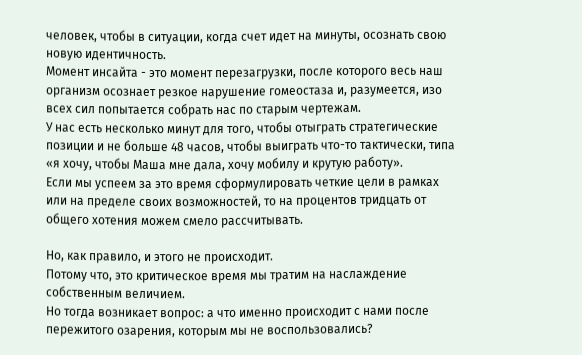человек, чтобы в ситуации, когда счет идет на минуты, осознать свою новую идентичность.
Момент инсайта - это момент перезагрузки, после которого весь наш организм осознает резкое нарушение гомеостаза и, разумеется, изо всех сил попытается собрать нас по старым чертежам.
У нас есть несколько минут для того, чтобы отыграть стратегические позиции и не больше 48 часов, чтобы выиграть что-то тактически, типа «я хочу, чтобы Маша мне дала, хочу мобилу и крутую работу».
Если мы успеем за это время сформулировать четкие цели в рамках или на пределе своих возможностей, то на процентов тридцать от общего хотения можем смело рассчитывать.

Но, как правило, и этого не происходит.
Потому что, это критическое время мы тратим на наслаждение собственным величием.
Но тогда возникает вопрос: а что именно происходит с нами после пережитого озарения, которым мы не воспользовались?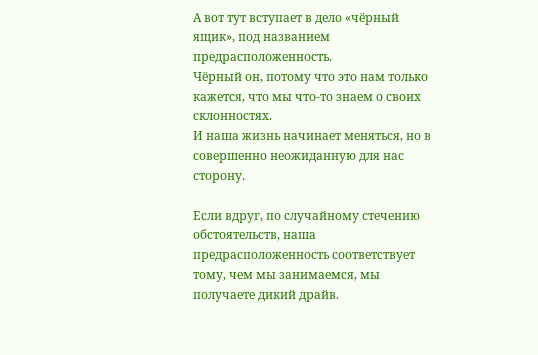А вот тут вступает в дело «чёрный ящик», под названием предрасположенность.
Чёрный он, потому что это нам только кажется, что мы что-то знаем о своих склонностях.
И наша жизнь начинает меняться, но в совершенно неожиданную для нас сторону.

Если вдруг, по случайному стечению обстоятельств, наша предрасположенность соответствует тому, чем мы занимаемся, мы получаете дикий драйв.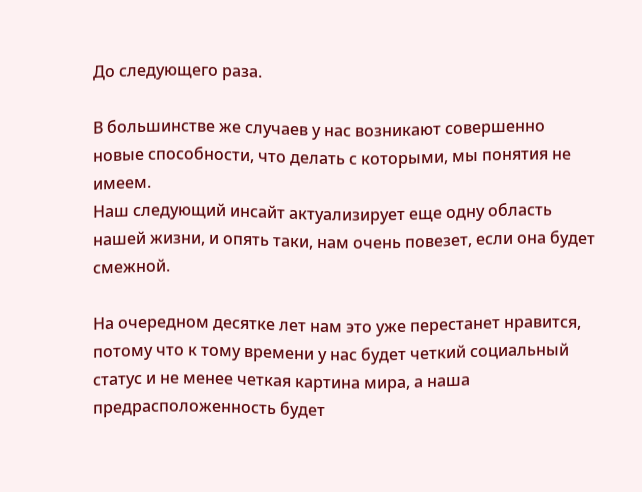До следующего раза.

В большинстве же случаев у нас возникают совершенно новые способности, что делать с которыми, мы понятия не имеем.
Наш следующий инсайт актуализирует еще одну область нашей жизни, и опять таки, нам очень повезет, если она будет смежной.

На очередном десятке лет нам это уже перестанет нравится, потому что к тому времени у нас будет четкий социальный статус и не менее четкая картина мира, а наша предрасположенность будет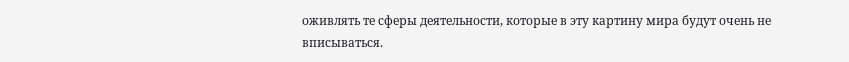оживлять те сферы деятельности, которые в эту картину мира будут очень не вписываться.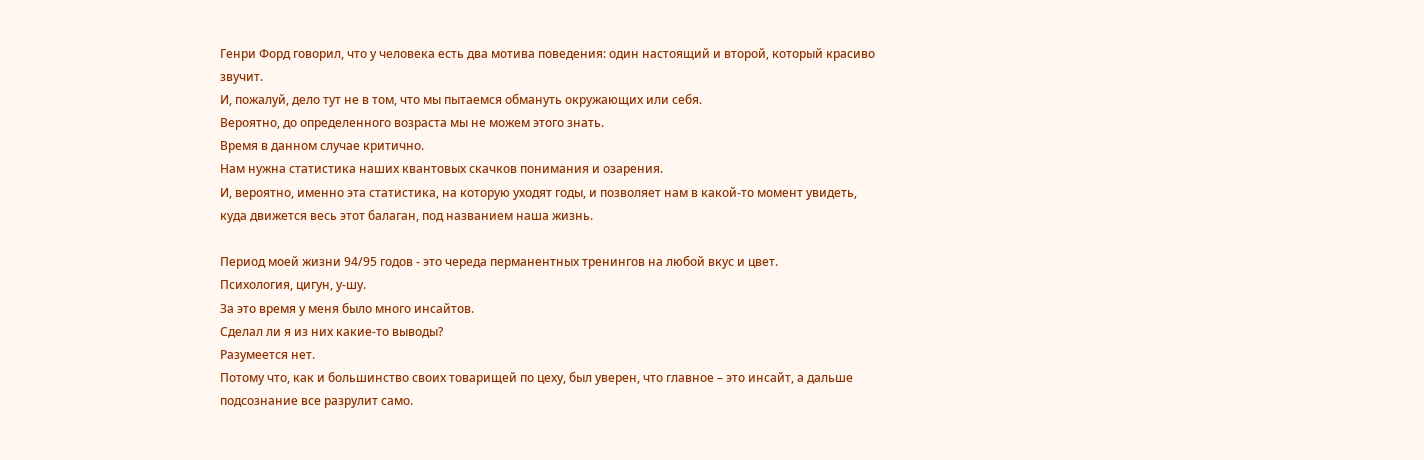Генри Форд говорил, что у человека есть два мотива поведения: один настоящий и второй, который красиво звучит.
И, пожалуй, дело тут не в том, что мы пытаемся обмануть окружающих или себя.
Вероятно, до определенного возраста мы не можем этого знать.
Время в данном случае критично.
Нам нужна статистика наших квантовых скачков понимания и озарения.
И, вероятно, именно эта статистика, на которую уходят годы, и позволяет нам в какой-то момент увидеть, куда движется весь этот балаган, под названием наша жизнь.

Период моей жизни 94/95 годов - это череда перманентных тренингов на любой вкус и цвет.
Психология, цигун, у-шу.
За это время у меня было много инсайтов.
Сделал ли я из них какие-то выводы?
Разумеется нет.
Потому что, как и большинство своих товарищей по цеху, был уверен, что главное – это инсайт, а дальше подсознание все разрулит само.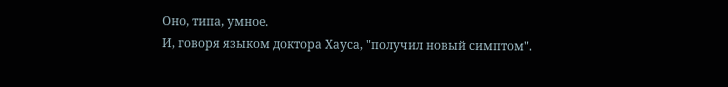Оно, типа, умное.
И, говоря языком доктора Хауса, "получил новый симптом".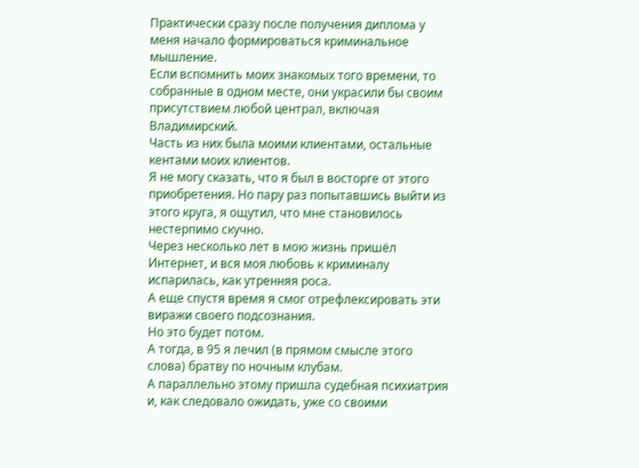Практически сразу после получения диплома у меня начало формироваться криминальное мышление.
Если вспомнить моих знакомых того времени, то собранные в одном месте, они украсили бы своим присутствием любой централ, включая Владимирский.
Часть из них была моими клиентами, остальные кентами моих клиентов.
Я не могу сказать, что я был в восторге от этого приобретения. Но пару раз попытавшись выйти из этого круга, я ощутил, что мне становилось нестерпимо скучно.
Через несколько лет в мою жизнь пришёл Интернет, и вся моя любовь к криминалу испарилась, как утренняя роса.
А еще спустя время я смог отрефлексировать эти виражи своего подсознания.
Но это будет потом.
А тогда, в 95 я лечил (в прямом смысле этого слова) братву по ночным клубам.
А параллельно этому пришла судебная психиатрия и, как следовало ожидать, уже со своими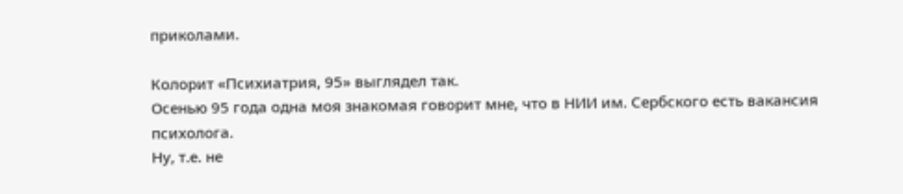приколами.

Колорит «Психиатрия, 95» выглядел так.
Осенью 95 года одна моя знакомая говорит мне, что в НИИ им. Сербского есть вакансия психолога.
Ну, т.е. не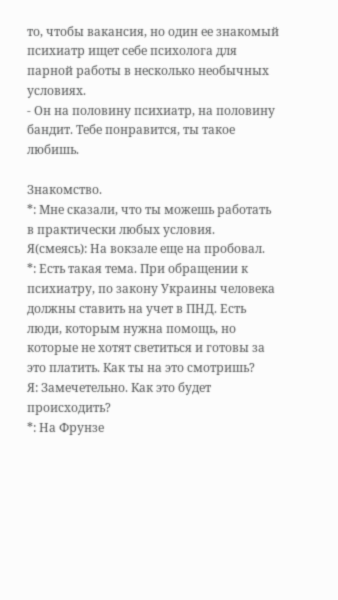то, чтобы вакансия, но один ее знакомый психиатр ищет себе психолога для парной работы в несколько необычных условиях.
- Он на половину психиатр, на половину бандит. Тебе понравится, ты такое любишь.

Знакомство.
*: Мне сказали, что ты можешь работать в практически любых условия.
Я(смеясь): На вокзале еще на пробовал.
*: Есть такая тема. При обращении к психиатру, по закону Украины человека должны ставить на учет в ПНД. Есть люди, которым нужна помощь, но которые не хотят светиться и готовы за это платить. Как ты на это смотришь?
Я: Замечетельно. Как это будет происходить?
*: На Фрунзе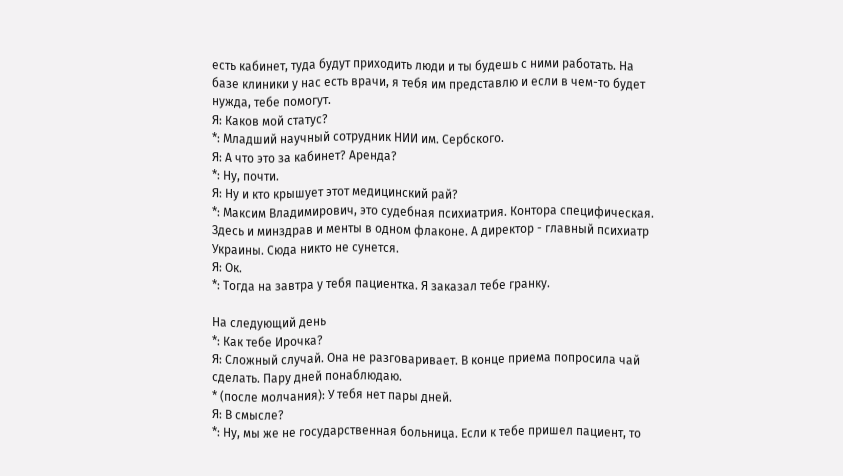есть кабинет, туда будут приходить люди и ты будешь с ними работать. На базе клиники у нас есть врачи, я тебя им представлю и если в чем-то будет нужда, тебе помогут.
Я: Каков мой статус?
*: Младший научный сотрудник НИИ им. Сербского.
Я: А что это за кабинет? Аренда?
*: Ну, почти.
Я: Ну и кто крышует этот медицинский рай?
*: Максим Владимирович, это судебная психиатрия. Контора специфическая. Здесь и минздрав и менты в одном флаконе. А директор - главный психиатр Украины. Сюда никто не сунется.
Я: Ок.
*: Тогда на завтра у тебя пациентка. Я заказал тебе гранку.

На следующий день
*: Как тебе Ирочка?
Я: Сложный случай. Она не разговаривает. В конце приема попросила чай сделать. Пару дней понаблюдаю.
* (после молчания): У тебя нет пары дней.
Я: В смысле?
*: Ну, мы же не государственная больница. Если к тебе пришел пациент, то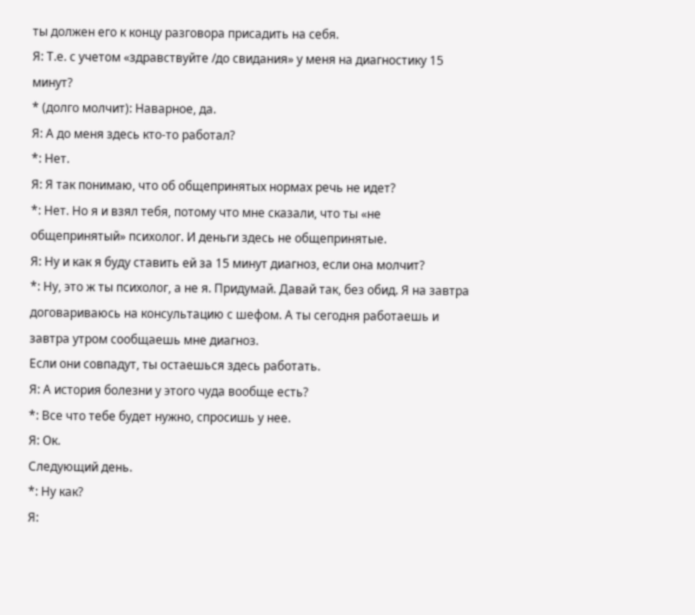ты должен его к концу разговора присадить на себя.
Я: Т.е. с учетом «здравствуйте /до свидания» у меня на диагностику 15 минут?
* (долго молчит): Наварное, да.
Я: А до меня здесь кто-то работал?
*: Нет.
Я: Я так понимаю, что об общепринятых нормах речь не идет?
*: Нет. Но я и взял тебя, потому что мне сказали, что ты «не общепринятый» психолог. И деньги здесь не общепринятые.
Я: Ну и как я буду ставить ей за 15 минут диагноз, если она молчит?
*: Ну, это ж ты психолог, а не я. Придумай. Давай так, без обид. Я на завтра договариваюсь на консультацию с шефом. А ты сегодня работаешь и завтра утром сообщаешь мне диагноз.
Если они совпадут, ты остаешься здесь работать.
Я: А история болезни у этого чуда вообще есть?
*: Все что тебе будет нужно, спросишь у нее.
Я: Ок.
Следующий день.
*: Ну как?
Я: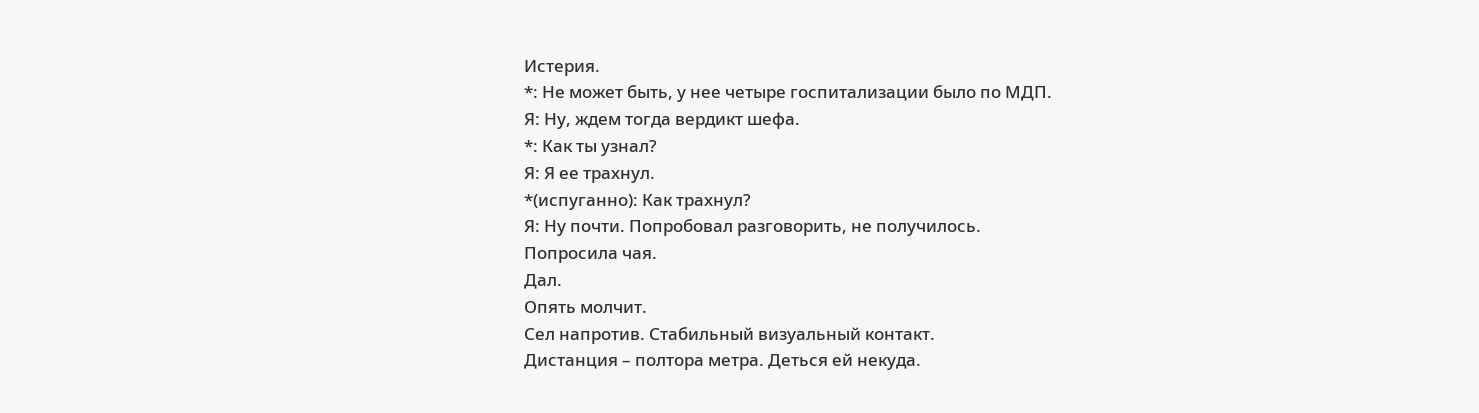Истерия.
*: Не может быть, у нее четыре госпитализации было по МДП.
Я: Ну, ждем тогда вердикт шефа.
*: Как ты узнал?
Я: Я ее трахнул.
*(испуганно): Как трахнул?
Я: Ну почти. Попробовал разговорить, не получилось.
Попросила чая.
Дал.
Опять молчит.
Сел напротив. Стабильный визуальный контакт.
Дистанция – полтора метра. Деться ей некуда.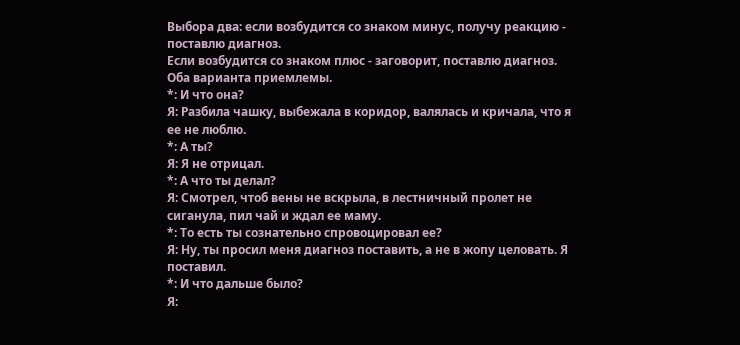Выбора два: если возбудится со знаком минус, получу реакцию - поставлю диагноз.
Если возбудится со знаком плюс - заговорит, поставлю диагноз.
Оба варианта приемлемы.
*: И что она?
Я: Разбила чашку, выбежала в коридор, валялась и кричала, что я ее не люблю.
*: А ты?
Я: Я не отрицал.
*: А что ты делал?
Я: Смотрел, чтоб вены не вскрыла, в лестничный пролет не сиганула, пил чай и ждал ее маму.
*: То есть ты сознательно спровоцировал ее?
Я: Ну, ты просил меня диагноз поставить, а не в жопу целовать. Я поставил.
*: И что дальше было?
Я: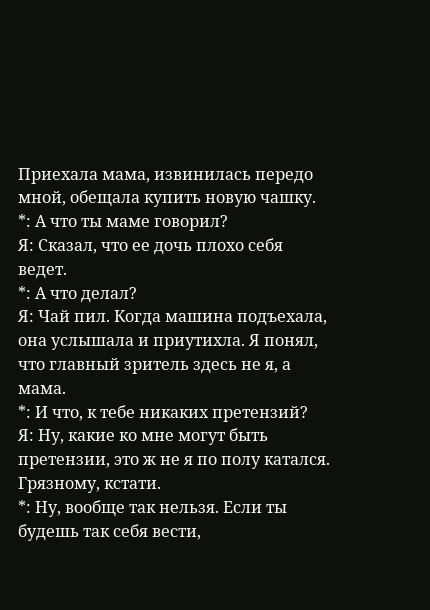Приехала мама, извинилась передо мной, обещала купить новую чашку.
*: А что ты маме говорил?
Я: Сказал, что ее дочь плохо себя ведет.
*: А что делал?
Я: Чай пил. Когда машина подъехала, она услышала и приутихла. Я понял, что главный зритель здесь не я, а мама.
*: И что, к тебе никаких претензий?
Я: Ну, какие ко мне могут быть претензии, это ж не я по полу катался. Грязному, кстати.
*: Ну, вообще так нельзя. Если ты будешь так себя вести,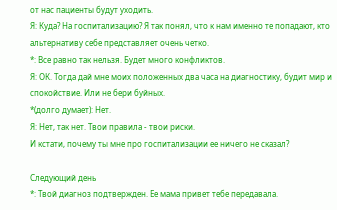от нас пациенты будут уходить.
Я: Куда? На госпитализацию? Я так понял, что к нам именно те попадают, кто альтернативу себе представляет очень четко.
*: Все равно так нельзя. Будет много конфликтов.
Я: ОК. Тогда дай мне моих положенных два часа на диагностику, будит мир и спокойствие. Или не бери буйных.
*(долго думает): Нет.
Я: Нет, так нет. Твои правила - твои риски.
И кстати, почему ты мне про госпитализации ее ничего не сказал?

Следующий день
*: Твой диагноз подтвержден. Ее мама привет тебе передавала.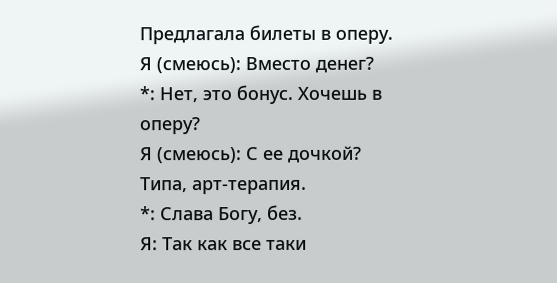Предлагала билеты в оперу.
Я (смеюсь): Вместо денег?
*: Нет, это бонус. Хочешь в оперу?
Я (смеюсь): С ее дочкой? Типа, арт-терапия.
*: Слава Богу, без.
Я: Так как все таки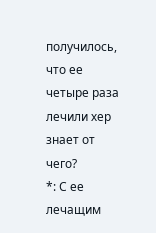получилось, что ее четыре раза лечили хер знает от чего?
*: С ее лечащим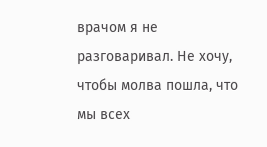врачом я не разговаривал. Не хочу, чтобы молва пошла, что мы всех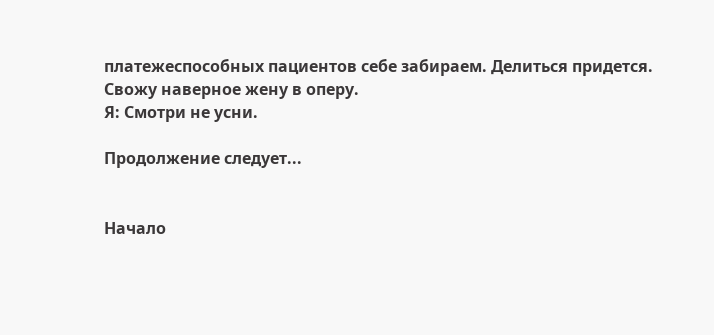платежеспособных пациентов себе забираем. Делиться придется.
Свожу наверное жену в оперу.
Я: Смотри не усни.

Продолжение следует...


Начало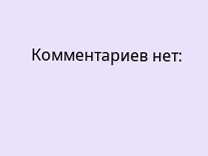Комментариев нет: